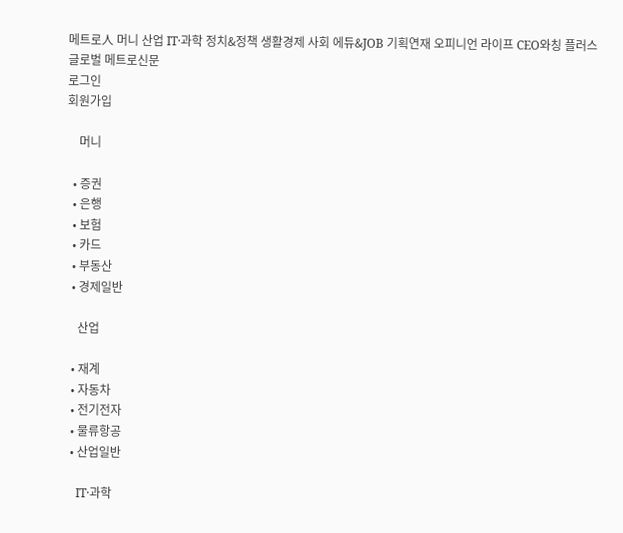메트로人 머니 산업 IT·과학 정치&정책 생활경제 사회 에듀&JOB 기획연재 오피니언 라이프 CEO와칭 플러스
글로벌 메트로신문
로그인
회원가입

    머니

  • 증권
  • 은행
  • 보험
  • 카드
  • 부동산
  • 경제일반

    산업

  • 재계
  • 자동차
  • 전기전자
  • 물류항공
  • 산업일반

    IT·과학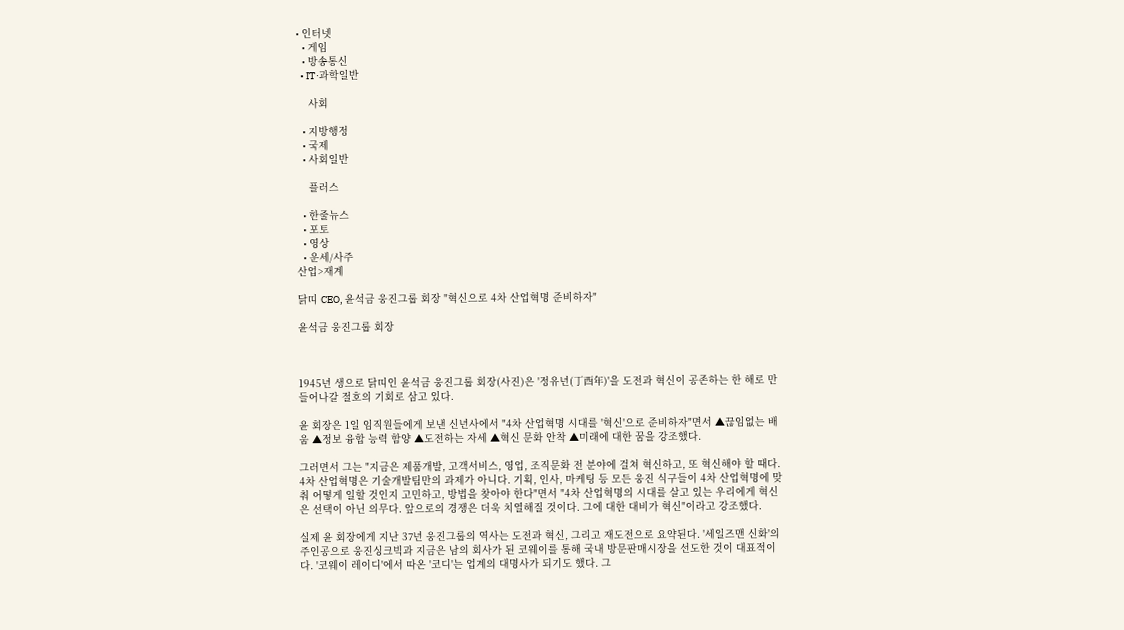• 인터넷
  • 게임
  • 방송통신
  • IT·과학일반

    사회

  • 지방행정
  • 국제
  • 사회일반

    플러스

  • 한줄뉴스
  • 포토
  • 영상
  • 운세/사주
산업>재계

닭띠 CEO, 윤석금 웅진그룹 회장 "혁신으로 4차 산업혁명 준비하자"

윤석금 웅진그룹 회장



1945년 생으로 닭띠인 윤석금 웅진그룹 회장(사진)은 '정유년(丁酉年)'을 도전과 혁신이 공존하는 한 해로 만들어나갈 절호의 기회로 삼고 있다.

윤 회장은 1일 임직원들에게 보낸 신년사에서 "4차 산업혁명 시대를 '혁신'으로 준비하자"면서 ▲끊임없는 배움 ▲정보 융합 능력 함양 ▲도전하는 자세 ▲혁신 문화 안착 ▲미래에 대한 꿈을 강조했다.

그러면서 그는 "지금은 제품개발, 고객서비스, 영업, 조직문화 전 분야에 걸쳐 혁신하고, 또 혁신해야 할 때다. 4차 산업혁명은 기술개발팀만의 과제가 아니다. 기획, 인사, 마케팅 등 모든 웅진 식구들이 4차 산업혁명에 맞춰 어떻게 일할 것인지 고민하고, 방법을 찾아야 한다"면서 "4차 산업혁명의 시대를 살고 있는 우리에게 혁신은 선택이 아닌 의무다. 앞으로의 경쟁은 더욱 치열해질 것이다. 그에 대한 대비가 혁신"이라고 강조했다.

실제 윤 회장에게 지난 37년 웅진그룹의 역사는 도전과 혁신, 그리고 재도전으로 요약된다. '세일즈맨 신화'의 주인공으로 웅진싱크빅과 지금은 남의 회사가 된 코웨이를 통해 국내 방문판매시장을 선도한 것이 대표적이다. '코웨이 레이디'에서 따온 '코디'는 업계의 대명사가 되기도 했다. 그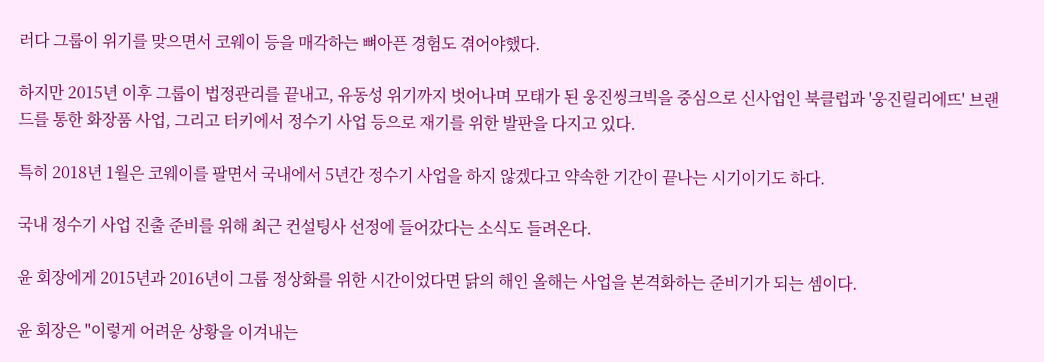러다 그룹이 위기를 맞으면서 코웨이 등을 매각하는 뼈아픈 경험도 겪어야했다.

하지만 2015년 이후 그룹이 법정관리를 끝내고, 유동성 위기까지 벗어나며 모태가 된 웅진씽크빅을 중심으로 신사업인 북클럽과 '웅진릴리에뜨' 브랜드를 통한 화장품 사업, 그리고 터키에서 정수기 사업 등으로 재기를 위한 발판을 다지고 있다.

특히 2018년 1월은 코웨이를 팔면서 국내에서 5년간 정수기 사업을 하지 않겠다고 약속한 기간이 끝나는 시기이기도 하다.

국내 정수기 사업 진출 준비를 위해 최근 컨설팅사 선정에 들어갔다는 소식도 들려온다.

윤 회장에게 2015년과 2016년이 그룹 정상화를 위한 시간이었다면 닭의 해인 올해는 사업을 본격화하는 준비기가 되는 셈이다.

윤 회장은 "이렇게 어려운 상황을 이겨내는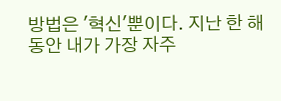방법은 '혁신'뿐이다. 지난 한 해 동안 내가 가장 자주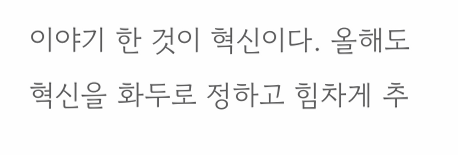이야기 한 것이 혁신이다. 올해도 혁신을 화두로 정하고 힘차게 추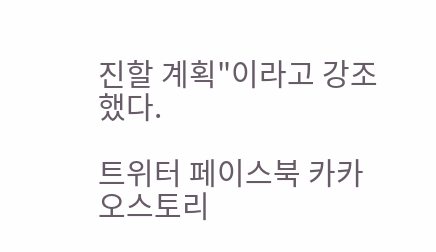진할 계획"이라고 강조했다.

트위터 페이스북 카카오스토리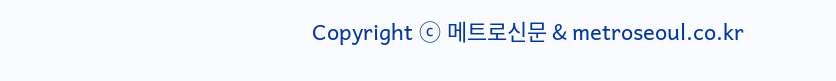Copyright ⓒ 메트로신문 & metroseoul.co.kr